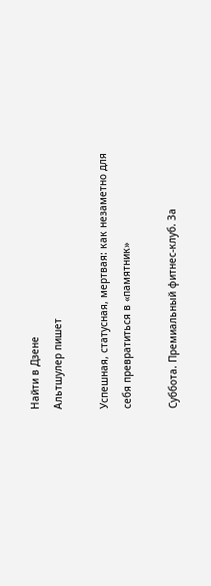Найти в Дзене
Альтшулер пишет

Успешная, статусная, мертвая: как незаметно для себя превратиться в «памятник»

Суббота. Премиальный фитнес-клуб. За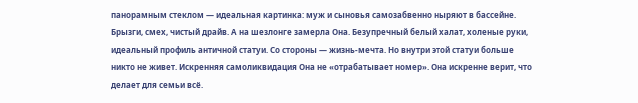панорамным стеклом — идеальная картинка: муж и сыновья самозабвенно ныряют в бассейне. Брызги, смех, чистый драйв. А на шезлонге замерла Она. Безупречный белый халат, холеные руки, идеальный профиль античной статуи. Со стороны — жизнь-мечта. Но внутри этой статуи больше никто не живет. Искренняя самоликвидация Она не «отрабатывает номер». Она искренне верит, что делает для семьи всё.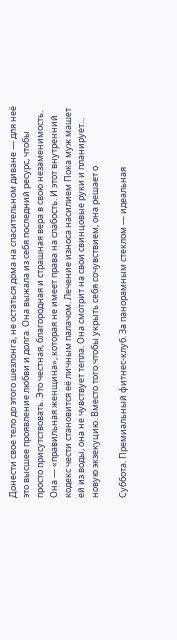Донести свое тело до этого шезлонга, не остаться дома на спасительном диване — для неё это высшее проявление любви и долга. Она выжала из себя последний ресурс, чтобы просто присутствовать. Это честная, благородная и страшная вера в свою незаменимость. Она — «правильная женщина», которая не имеет права на слабость. И этот внутренний кодекс чести становится её личным палачом. Лечение износа насилием Пока муж машет ей из воды, она не чувствует тепла. Она смотрит на свои свинцовые руки и планирует... новую экзекуцию. Вместо того чтобы укрыть себя сочувствием, она решает о

Суббота. Премиальный фитнес-клуб. За панорамным стеклом — идеальная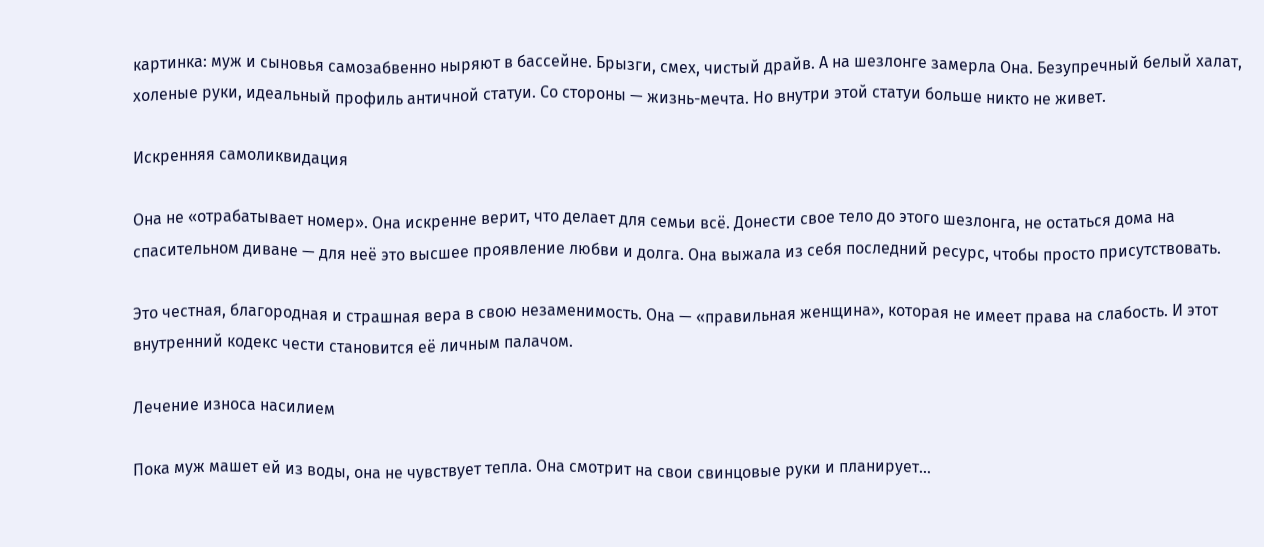картинка: муж и сыновья самозабвенно ныряют в бассейне. Брызги, смех, чистый драйв. А на шезлонге замерла Она. Безупречный белый халат, холеные руки, идеальный профиль античной статуи. Со стороны — жизнь-мечта. Но внутри этой статуи больше никто не живет.

Искренняя самоликвидация

Она не «отрабатывает номер». Она искренне верит, что делает для семьи всё. Донести свое тело до этого шезлонга, не остаться дома на спасительном диване — для неё это высшее проявление любви и долга. Она выжала из себя последний ресурс, чтобы просто присутствовать.

Это честная, благородная и страшная вера в свою незаменимость. Она — «правильная женщина», которая не имеет права на слабость. И этот внутренний кодекс чести становится её личным палачом.

Лечение износа насилием

Пока муж машет ей из воды, она не чувствует тепла. Она смотрит на свои свинцовые руки и планирует...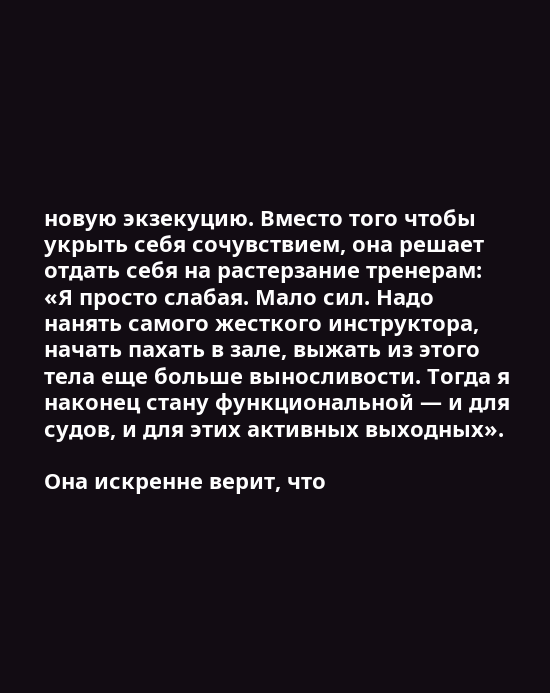новую экзекуцию. Вместо того чтобы укрыть себя сочувствием, она решает отдать себя на растерзание тренерам:
«Я просто слабая. Мало сил. Надо нанять самого жесткого инструктора, начать пахать в зале, выжать из этого тела еще больше выносливости. Тогда я наконец стану функциональной — и для судов, и для этих активных выходных».

Она искренне верит, что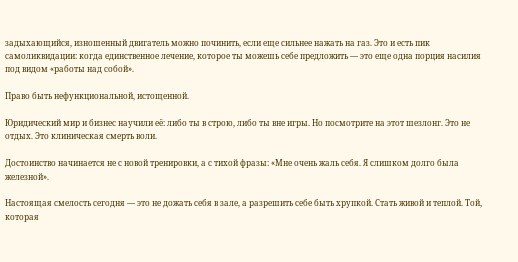задыхающийся, изношенный двигатель можно починить, если еще сильнее нажать на газ. Это и есть пик самоликвидации: когда единственное лечение, которое ты можешь себе предложить — это еще одна порция насилия под видом «работы над собой».

Право быть нефункциональной, истощенной.

Юридический мир и бизнес научили её: либо ты в строю, либо ты вне игры. Но посмотрите на этот шезлонг. Это не отдых. Это клиническая смерть воли.

Достоинство начинается не с новой тренировки, а с тихой фразы: «Мне очень жаль себя. Я слишком долго была железной».

Настоящая смелость сегодня — это не дожать себя в зале, а разрешить себе быть хрупкой. Стать живой и теплой. Той, которая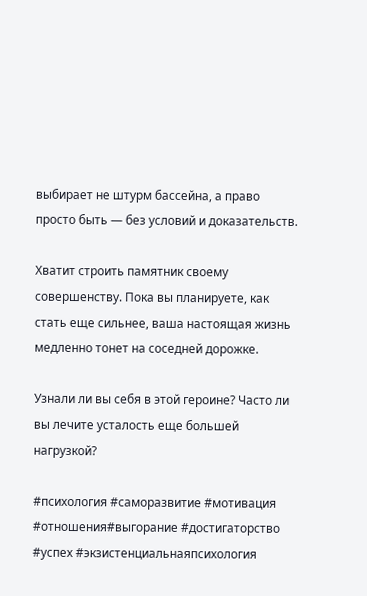выбирает не штурм бассейна, а право просто быть — без условий и доказательств.

Хватит строить памятник своему совершенству. Пока вы планируете, как стать еще сильнее, ваша настоящая жизнь медленно тонет на соседней дорожке.

Узнали ли вы себя в этой героине? Часто ли вы лечите усталость еще большей нагрузкой?

#психология #саморазвитие #мотивация #отношения#выгорание #достигаторство #успех #экзистенциальнаяпсихология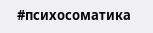#психосоматика